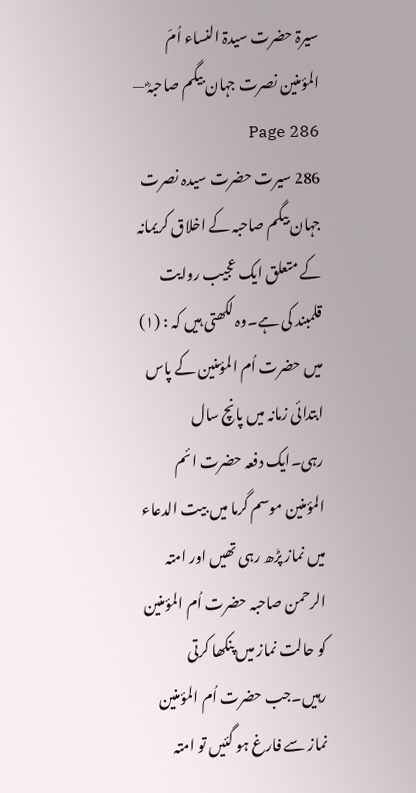سیرۃ حضرت سیدۃ النساء اُمّ المؤمنین نصرت جہان بیگم صاحبہؓ — Page 286
286 سیرت حضرت سیدہ نصرت جہان بیگم صاحبہ کے اخلاق کریمانہ کے متعلق ایک عجیب روایت قلمبند کی ہے۔وہ لکھتی ہیں کہ : (۱) میں حضرت اُم المؤمنین کے پاس ابتدائی زمانہ میں پانچ سال رہی۔ایک دفعہ حضرت ائم المؤمنین موسم گرما میں بیت الدعاء میں نماز پڑھ رہی تھیں اور امتہ الرحمن صاحبہ حضرت اُم المؤمنین کو حالت نماز میں پنکھا کرتی رہیں۔جب حضرت اُم المؤمنین نماز سے فارغ ہو گئیں تو امتہ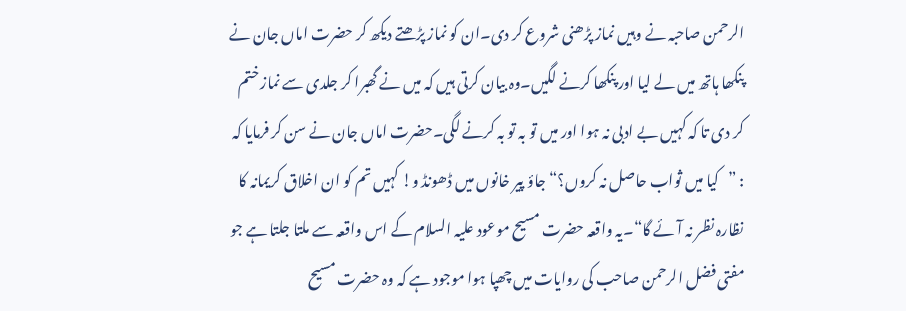الرحمن صاحبہ نے وہیں نماز پڑھنی شروع کر دی۔ان کو نماز پڑھتے دیکھ کر حضرت اماں جان نے پنکھا ہاتھ میں لے لیا اور پنکھا کرنے لگیں۔وہ بیان کرتی ہیں کہ میں نے گھبرا کر جلدی سے نماز ختم کر دی تا کہ کہیں بے ادبی نہ ہوا اور میں تو بہ تو بہ کرنے لگی۔حضرت اماں جان نے سن کر فرمایا کہ : ”کیا میں ثواب حاصل نہ کروں؟“ جاؤ پیر خانوں میں ڈھونڈ و! کہیں تم کو ان اخلاق کریمانہ کا نظارہ نظر نہ آئے گا“۔یہ واقعہ حضرت مسیح موعود علیہ السلام کے اس واقعہ سے ملتا جلتا ہے جو مفتی فضل الرحمن صاحب کی روایات میں چھپا ہوا موجود ہے کہ وہ حضرت مسیح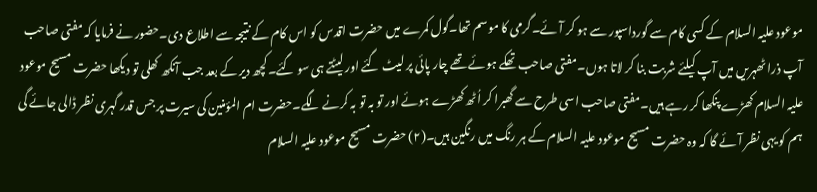موعود علیہ السلام کے کسی کام سے گورداسپور سے ہو کر آئے۔گرمی کا موسم تھا۔گول کمرے میں حضرت اقدس کو اس کام کے نتیجہ سے اطلاع دی۔حضور نے فرمایا کہ مفتی صاحب آپ ذرا ٹھہریں میں آپ کیلئے شربت بنا کر لاتا ہوں۔مفتی صاحب تھکے ہوئے تھے چار پائی پر لیٹ گئے اور لیٹتے ہی سو گئے۔کچھ دیر کے بعد جب آنکھ کھلی تو دیکھا حضرت مسیح موعود علیہ السلام کھڑے پنکھا کر رہے ہیں۔مفتی صاحب اسی طرح سے گھبرا کر اُٹھ کھڑے ہوئے اور تو بہ تو بہ کرنے لگے۔حضرت ام المؤمنین کی سیرت پر جس قدر گہری نظر ڈالی جائے گی ہم کو یہی نظر آئے گا کہ وہ حضرت مسیح موعود علیہ السلام کے ہر رنگ میں رنگین ہیں۔(۲) حضرت مسیح موعود علیہ السلام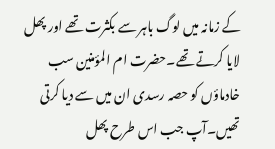کے زمانہ میں لوگ باہر سے بکثرت تھے اور پھل لایا کرتے تھے۔حضرت ام المؤمنین سب خادماؤں کو حصہ رسدی ان میں سے دیا کرتی تھیں۔آپ جب اس طرح پھل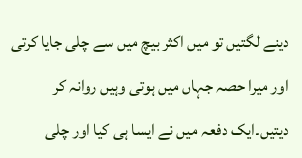دینے لگتیں تو میں اکثر بیچ میں سے چلی جایا کرتی اور میرا حصہ جہاں میں ہوتی وہیں روانہ کر دیتیں۔ایک دفعہ میں نے ایسا ہی کیا اور چلی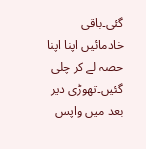گئی۔باقی خادمائیں اپنا اپنا حصہ لے کر چلی گئیں۔تھوڑی دیر بعد میں واپس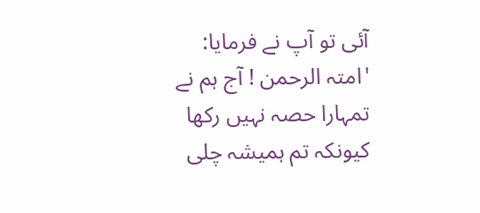آئی تو آپ نے فرمایا: 'امتہ الرحمن ! آج ہم نے تمہارا حصہ نہیں رکھا کیونکہ تم ہمیشہ چلی